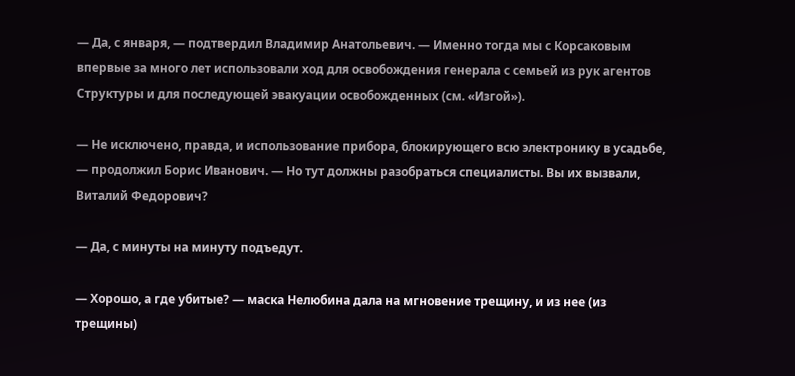— Да, с января, — подтвердил Владимир Анатольевич. — Именно тогда мы с Корсаковым впервые за много лет использовали ход для освобождения генерала с семьей из рук агентов Структуры и для последующей эвакуации освобожденных (см. «Изгой»).

— Не исключено, правда, и использование прибора, блокирующего всю электронику в усадьбе, — продолжил Борис Иванович. — Но тут должны разобраться специалисты. Вы их вызвали, Виталий Федорович?

— Да, с минуты на минуту подъедут.

— Хорошо, а где убитые? — маска Нелюбина дала на мгновение трещину, и из нее (из трещины)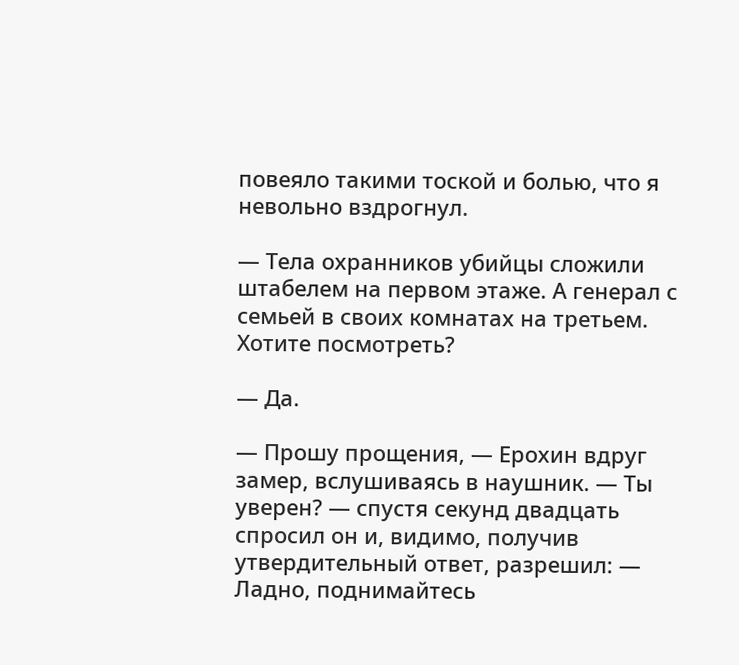повеяло такими тоской и болью, что я невольно вздрогнул.

— Тела охранников убийцы сложили штабелем на первом этаже. А генерал с семьей в своих комнатах на третьем. Хотите посмотреть?

— Да.

— Прошу прощения, — Ерохин вдруг замер, вслушиваясь в наушник. — Ты уверен? — спустя секунд двадцать спросил он и, видимо, получив утвердительный ответ, разрешил: — Ладно, поднимайтесь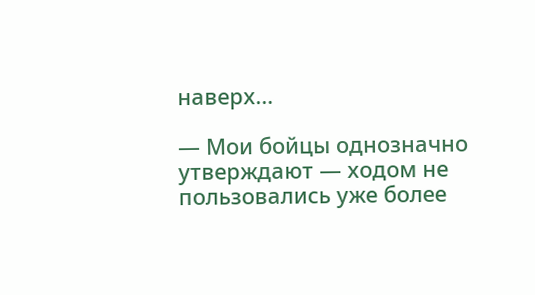наверх…

— Мои бойцы однозначно утверждают — ходом не пользовались уже более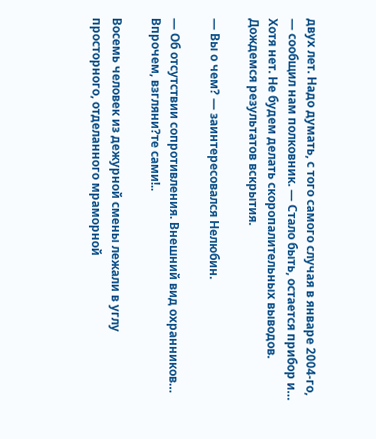двух лет. Надо думать, с того самого случая в январе 2004-го, — сообщил нам полковник. — Стало быть, остается прибор и… Хотя нет. Не будем делать скоропалительных выводов. Дождемся результатов вскрытия.

— Вы о чем? — заинтересовался Нелюбин.

— Об отсутствии сопротивления. Внешний вид охранников… Впрочем, взгляни?те сами!..

Восемь человек из дежурной смены лежали в углу просторного, отделанного мраморной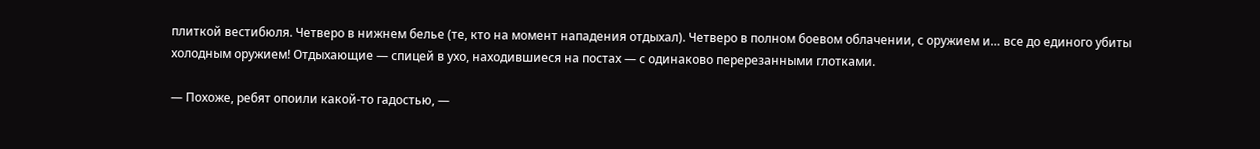плиткой вестибюля. Четверо в нижнем белье (те, кто на момент нападения отдыхал). Четверо в полном боевом облачении, с оружием и… все до единого убиты холодным оружием! Отдыхающие — спицей в ухо, находившиеся на постах — с одинаково перерезанными глотками.

— Похоже, ребят опоили какой-то гадостью, —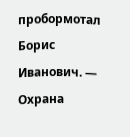пробормотал Борис Иванович. — Охрана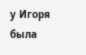у Игоря была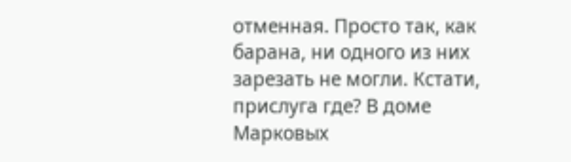отменная. Просто так, как барана, ни одного из них зарезать не могли. Кстати, прислуга где? В доме Марковых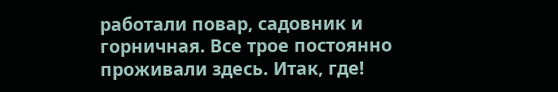работали повар, садовник и горничная. Все трое постоянно проживали здесь. Итак, где!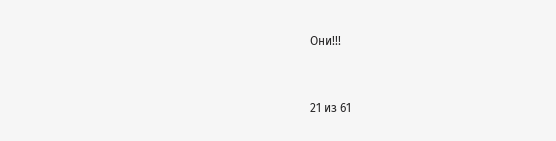Они!!!



21 из 61